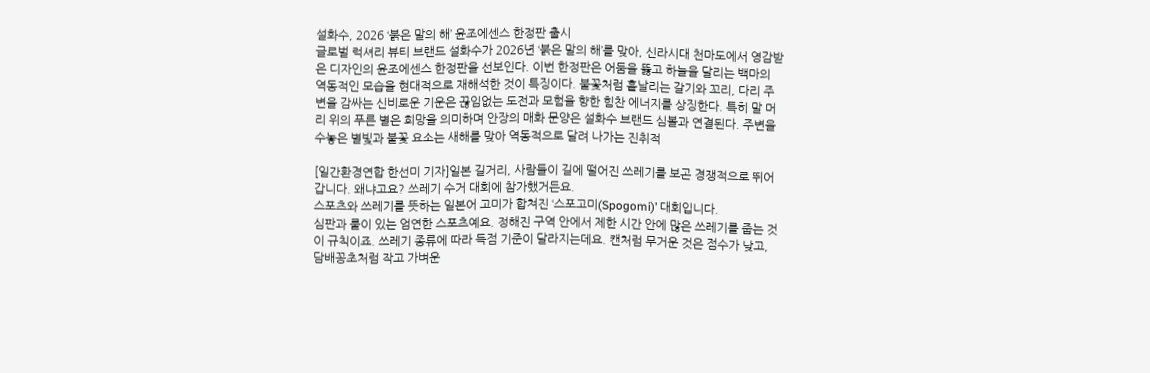설화수, 2026 ‘붉은 말의 해’ 윤조에센스 한정판 출시
글로벌 럭셔리 뷰티 브랜드 설화수가 2026년 ‘붉은 말의 해’를 맞아, 신라시대 천마도에서 영감받은 디자인의 윤조에센스 한정판을 선보인다. 이번 한정판은 어둠을 뚫고 하늘을 달리는 백마의 역동적인 모습을 현대적으로 재해석한 것이 특징이다. 불꽃처럼 흩날리는 갈기와 꼬리, 다리 주변을 감싸는 신비로운 기운은 끊임없는 도전과 모험을 향한 힘찬 에너지를 상징한다. 특히 말 머리 위의 푸른 별은 희망을 의미하며 안장의 매화 문양은 설화수 브랜드 심볼과 연결된다. 주변을 수놓은 별빛과 불꽃 요소는 새해를 맞아 역동적으로 달려 나가는 진취적

[일간환경연합 한선미 기자]일본 길거리, 사람들이 길에 떨어진 쓰레기를 보곤 경쟁적으로 뛰어갑니다. 왜냐고요? 쓰레기 수거 대회에 참가했거든요.
스포츠와 쓰레기를 뜻하는 일본어 고미가 합쳐진 ‘스포고미(Spogomi)’ 대회입니다.
심판과 룰이 있는 엄연한 스포츠예요. 정해진 구역 안에서 제한 시간 안에 많은 쓰레기를 줍는 것이 규칙이죠. 쓰레기 종류에 따라 득점 기준이 달라지는데요. 캔처럼 무거운 것은 점수가 낮고, 담배꽁초처럼 작고 가벼운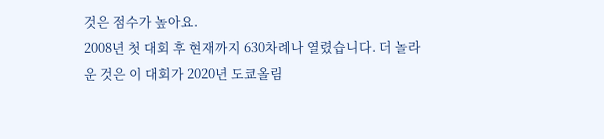것은 점수가 높아요.
2008년 첫 대회 후 현재까지 630차례나 열렸습니다. 더 놀라운 것은 이 대회가 2020년 도쿄올림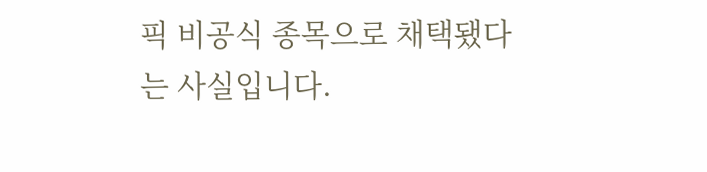픽 비공식 종목으로 채택됐다는 사실입니다.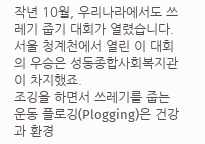작년 10월, 우리나라에서도 쓰레기 줍기 대회가 열렸습니다. 서울 청계천에서 열린 이 대회의 우승은 성동종합사회복지관이 차지했죠.
조깅을 하면서 쓰레기를 줍는 운동 플로깅(Plogging)은 건강과 환경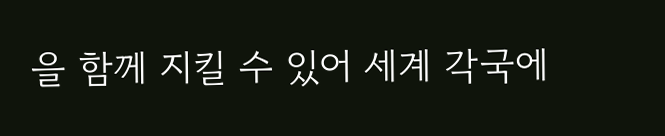을 함께 지킬 수 있어 세계 각국에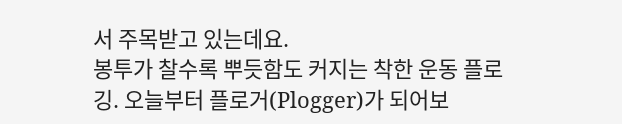서 주목받고 있는데요.
봉투가 찰수록 뿌듯함도 커지는 착한 운동 플로깅. 오늘부터 플로거(Plogger)가 되어보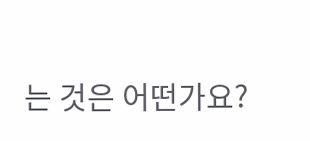는 것은 어떤가요?